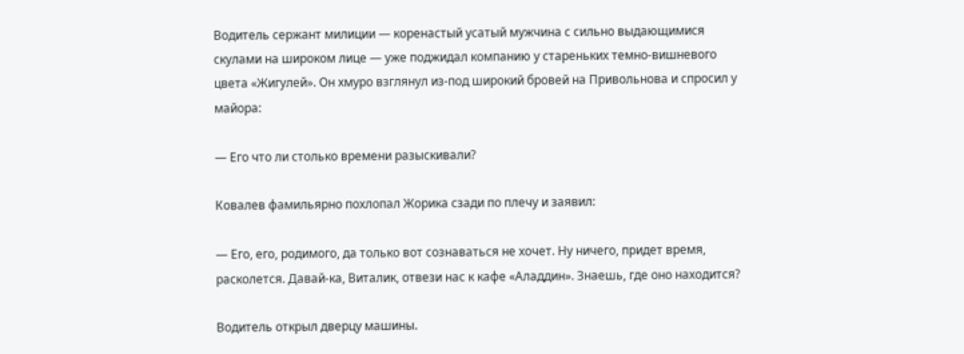Водитель сержант милиции ― коренастый усатый мужчина с сильно выдающимися скулами на широком лице ― уже поджидал компанию у стареньких темно-вишневого цвета «Жигулей». Он хмуро взглянул из-под широкий бровей на Привольнова и спросил у майора:

― Его что ли столько времени разыскивали?

Ковалев фамильярно похлопал Жорика сзади по плечу и заявил:

― Его, его, родимого, да только вот сознаваться не хочет. Ну ничего, придет время, расколется. Давай-ка, Виталик, отвези нас к кафе «Аладдин». Знаешь, где оно находится?

Водитель открыл дверцу машины.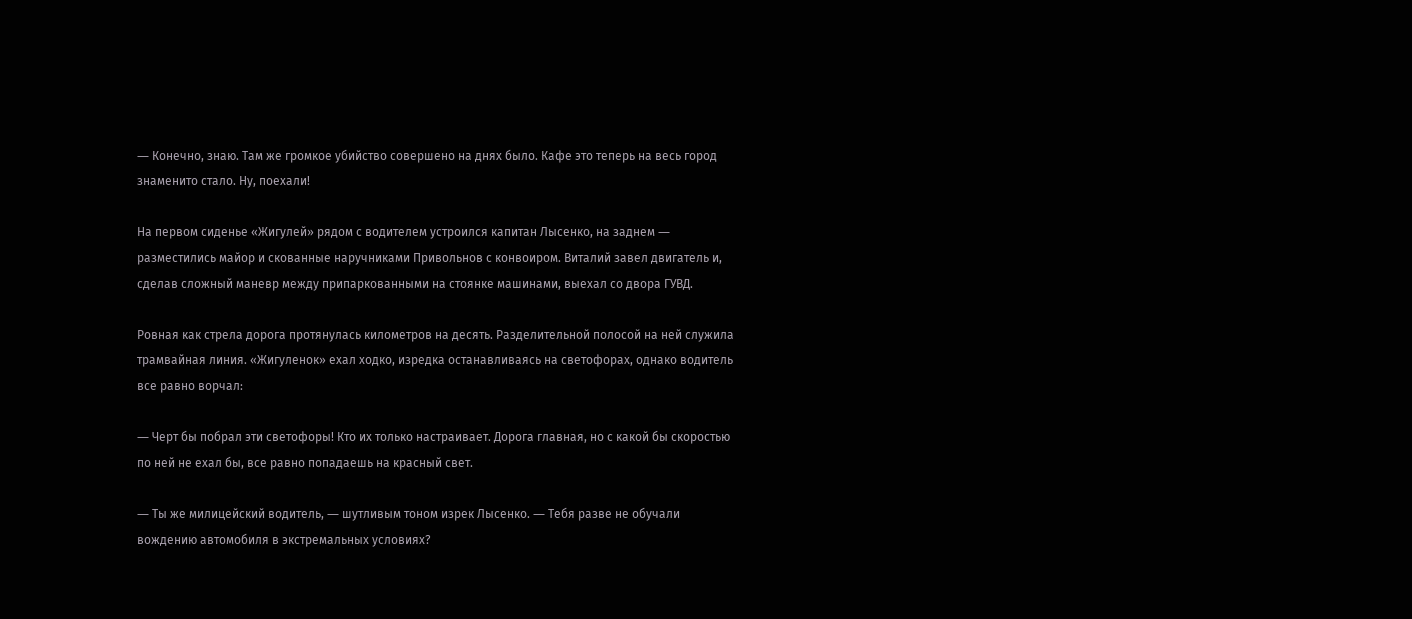― Конечно, знаю. Там же громкое убийство совершено на днях было. Кафе это теперь на весь город знаменито стало. Ну, поехали!

На первом сиденье «Жигулей» рядом с водителем устроился капитан Лысенко, на заднем ― разместились майор и скованные наручниками Привольнов с конвоиром. Виталий завел двигатель и, сделав сложный маневр между припаркованными на стоянке машинами, выехал со двора ГУВД.

Ровная как стрела дорога протянулась километров на десять. Разделительной полосой на ней служила трамвайная линия. «Жигуленок» ехал ходко, изредка останавливаясь на светофорах, однако водитель все равно ворчал:

― Черт бы побрал эти светофоры! Кто их только настраивает. Дорога главная, но с какой бы скоростью по ней не ехал бы, все равно попадаешь на красный свет.

― Ты же милицейский водитель, ― шутливым тоном изрек Лысенко. ― Тебя разве не обучали вождению автомобиля в экстремальных условиях?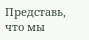Представь, что мы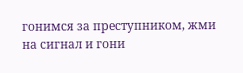гонимся за преступником, жми на сигнал и гони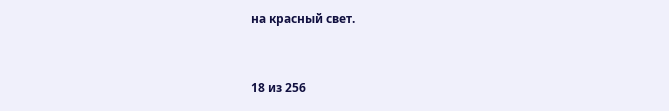на красный свет.



18 из 256